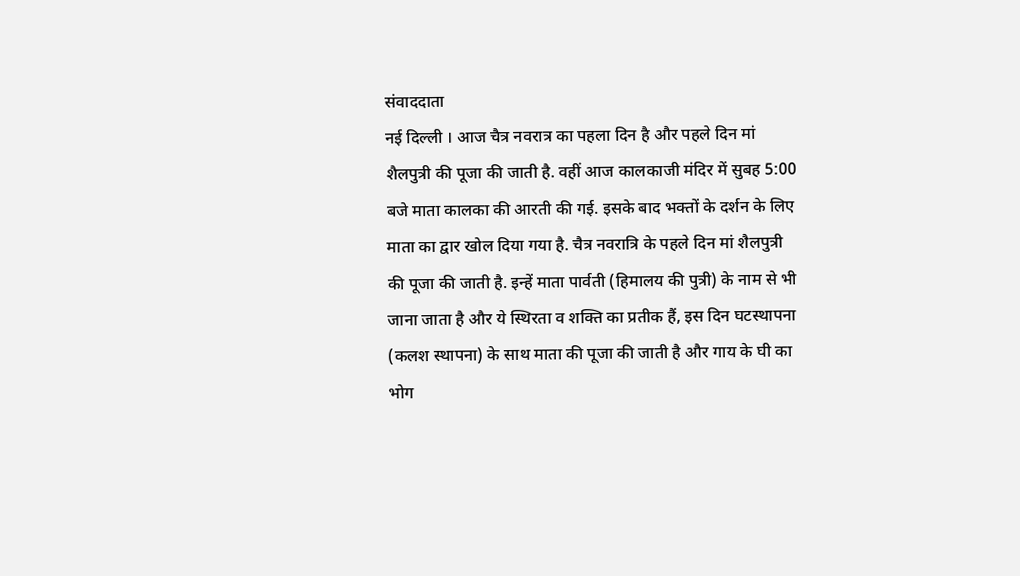संवाददाता
नई दिल्ली । आज चैत्र नवरात्र का पहला दिन है और पहले दिन मां शैलपुत्री की पूजा की जाती है. वहीं आज कालकाजी मंदिर में सुबह 5:00 बजे माता कालका की आरती की गई. इसके बाद भक्तों के दर्शन के लिए माता का द्वार खोल दिया गया है. चैत्र नवरात्रि के पहले दिन मां शैलपुत्री की पूजा की जाती है. इन्हें माता पार्वती (हिमालय की पुत्री) के नाम से भी जाना जाता है और ये स्थिरता व शक्ति का प्रतीक हैं, इस दिन घटस्थापना (कलश स्थापना) के साथ माता की पूजा की जाती है और गाय के घी का भोग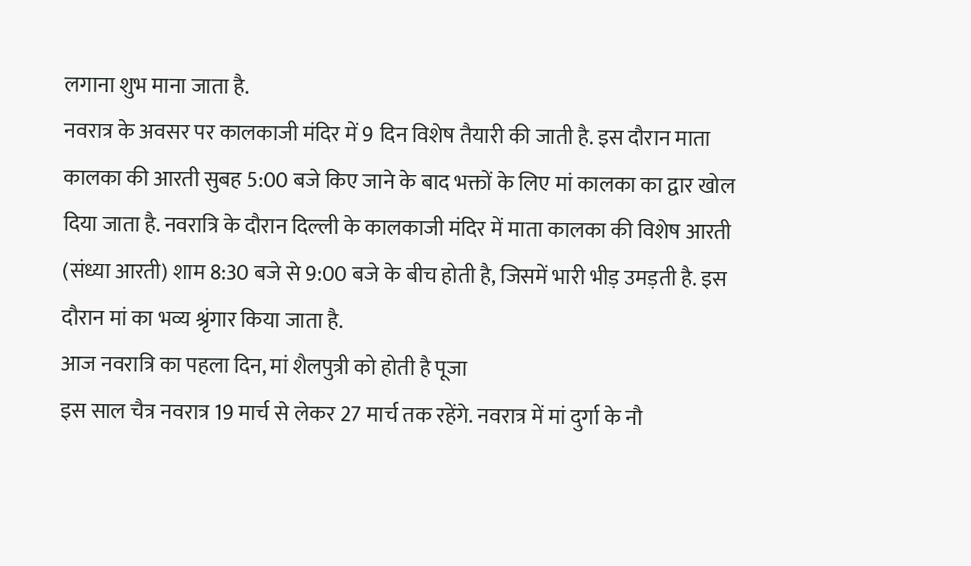लगाना शुभ माना जाता है.
नवरात्र के अवसर पर कालकाजी मंदिर में 9 दिन विशेष तैयारी की जाती है. इस दौरान माता कालका की आरती सुबह 5:00 बजे किए जाने के बाद भक्तों के लिए मां कालका का द्वार खोल दिया जाता है. नवरात्रि के दौरान दिल्ली के कालकाजी मंदिर में माता कालका की विशेष आरती (संध्या आरती) शाम 8:30 बजे से 9:00 बजे के बीच होती है, जिसमें भारी भीड़ उमड़ती है. इस दौरान मां का भव्य श्रृंगार किया जाता है.
आज नवरात्रि का पहला दिन, मां शैलपुत्री को होती है पूजा
इस साल चैत्र नवरात्र 19 मार्च से लेकर 27 मार्च तक रहेंगे. नवरात्र में मां दुर्गा के नौ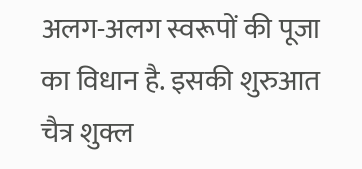अलग-अलग स्वरूपों की पूजा का विधान है. इसकी शुरुआत चैत्र शुक्ल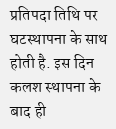प्रतिपदा तिथि पर घटस्थापना के साथ होती है. इस दिन कलश स्थापना के बाद ही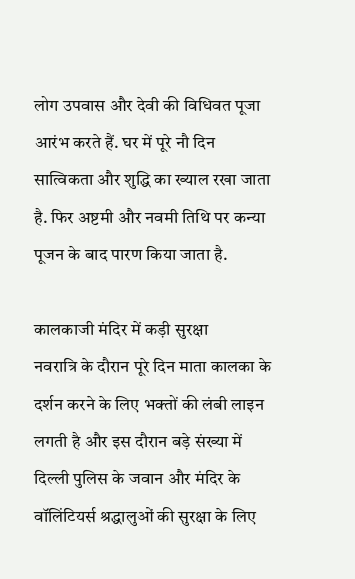लोग उपवास और देवी की विधिवत पूजा आरंभ करते हैं. घर में पूरे नौ दिन सात्विकता और शुद्धि का ख्याल रखा जाता है. फिर अष्टमी और नवमी तिथि पर कन्या पूजन के बाद पारण किया जाता है.

कालकाजी मंदिर में कड़ी सुरक्षा
नवरात्रि के दौरान पूरे दिन माता कालका के दर्शन करने के लिए भक्तों की लंबी लाइन लगती है और इस दौरान बड़े संख्या में दिल्ली पुलिस के जवान और मंदिर के वॉलिंटियर्स श्रद्धालुओं की सुरक्षा के लिए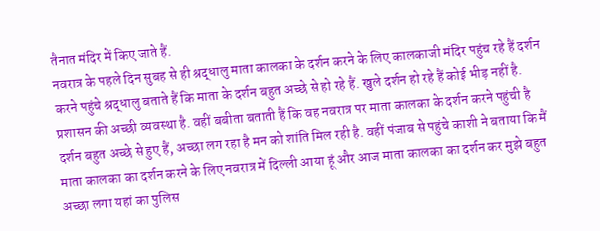तैनात मंदिर में किए जाते हैं.
नवरात्र के पहले दिन सुबह से ही श्रद्धालु माता कालका के दर्शन करने के लिए कालकाजी मंदिर पहुंच रहे हैं दर्शन करने पहुंचे श्रद्धालु बताते हैं कि माता के दर्शन बहुत अच्छे से हो रहे हैं. खुले दर्शन हो रहे हैं कोई भीड़ नहीं है. प्रशासन की अच्छी व्यवस्था है. वहीं बबीता बताती हैं कि वह नवरात्र पर माता कालका के दर्शन करने पहुंची है दर्शन बहुत अच्छे से हुए हैं, अच्छा लग रहा है मन को शांति मिल रही है. वहीं पंजाब से पहुंचे काशी ने बताया कि मैं माता कालका का दर्शन करने के लिए नवरात्र में दिल्ली आया हूं और आज माता कालका का दर्शन कर मुझे बहुत अच्छा लगा यहां का पुलिस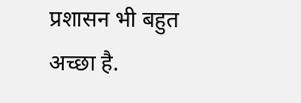प्रशासन भी बहुत अच्छा है.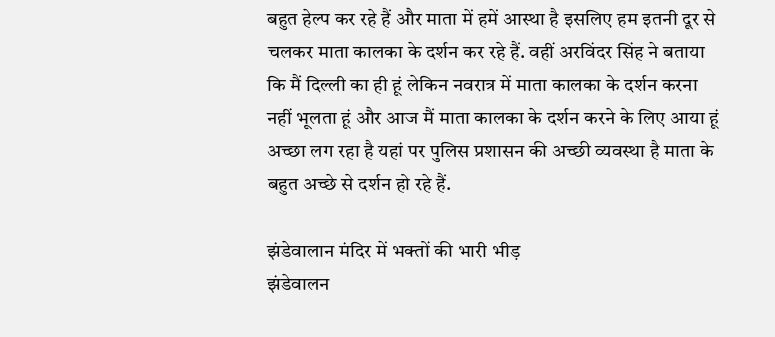बहुत हेल्प कर रहे हैं और माता में हमें आस्था है इसलिए हम इतनी दूर से चलकर माता कालका के दर्शन कर रहे हैं. वहीं अरविंदर सिंह ने बताया कि मैं दिल्ली का ही हूं लेकिन नवरात्र में माता कालका के दर्शन करना नहीं भूलता हूं और आज मैं माता कालका के दर्शन करने के लिए आया हूं अच्छा लग रहा है यहां पर पुलिस प्रशासन की अच्छी व्यवस्था है माता के बहुत अच्छे से दर्शन हो रहे हैं.

झंडेवालान मंदिर में भक्तों की भारी भीड़
झंडेवालन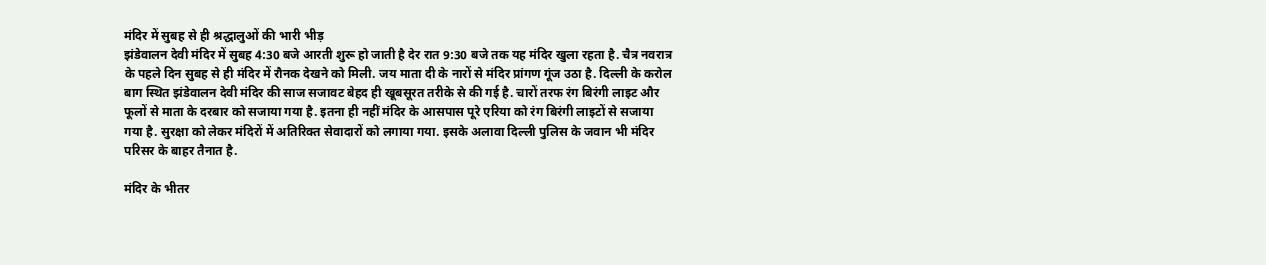मंदिर में सुबह से ही श्रद्धालुओं की भारी भीड़
झंडेवालन देवी मंदिर में सुबह 4:30 बजे आरती शुरू हो जाती है देर रात 9:30 बजे तक यह मंदिर खुला रहता है. चैत्र नवरात्र के पहले दिन सुबह से ही मंदिर में रौनक देखने को मिली. जय माता दी के नारों से मंदिर प्रांगण गूंज उठा है. दिल्ली के करोल बाग स्थित झंडेवालन देवी मंदिर की साज सजावट बेहद ही खूबसूरत तरीके से की गई है. चारों तरफ रंग बिरंगी लाइट और फूलों से माता के दरबार को सजाया गया है. इतना ही नहीं मंदिर के आसपास पूरे एरिया को रंग बिरंगी लाइटों से सजाया गया है. सुरक्षा को लेकर मंदिरों में अतिरिक्त सेवादारों को लगाया गया. इसके अलावा दिल्ली पुलिस के जवान भी मंदिर परिसर के बाहर तैनात है.

मंदिर के भीतर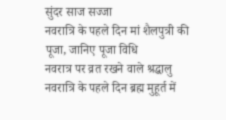सुंदर साज सज्जा
नवरात्रि के पहले दिन मां शैलपुत्री की पूजा, जानिए पूजा विधि
नवरात्र पर व्रत रखने वाले श्रद्धालु नवरात्रि के पहले दिन ब्रह्म मुहूर्त में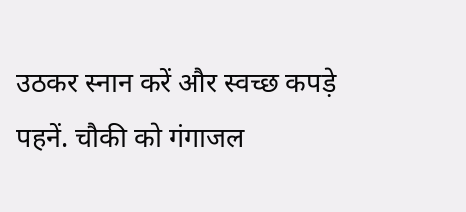उठकर स्नान करें और स्वच्छ कपड़े पहनें. चौकी को गंगाजल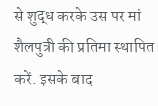से शुद्ध करके उस पर मां शैलपुत्री की प्रतिमा स्थापित करें. इसके बाद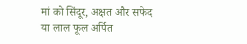मां को सिंदूर, अक्षत और सफेद या लाल फूल अर्पित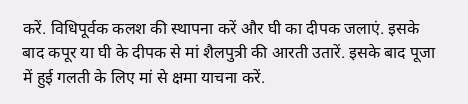करें. विधिपूर्वक कलश की स्थापना करें और घी का दीपक जलाएं. इसके बाद कपूर या घी के दीपक से मां शैलपुत्री की आरती उतारें. इसके बाद पूजा में हुई गलती के लिए मां से क्षमा याचना करें.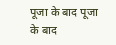पूजा के बाद पूजा के बाद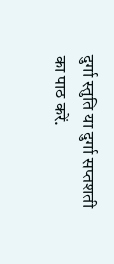दुर्गा स्तुति या दुर्गा सप्तशती का पाठ करें.